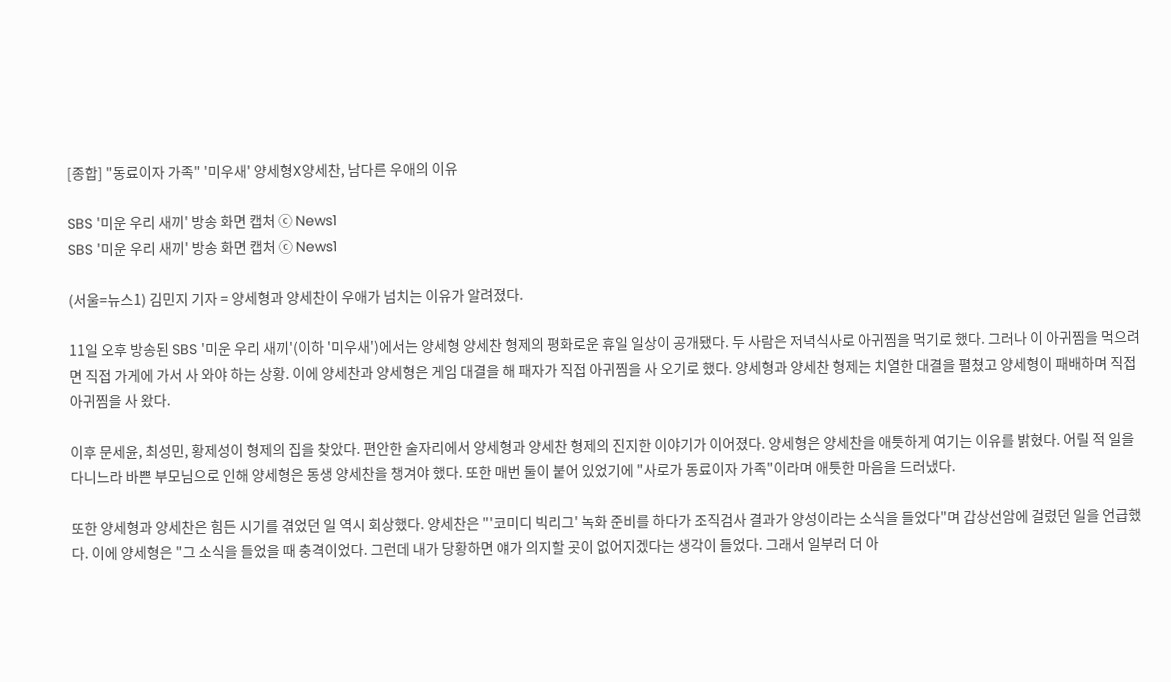[종합] "동료이자 가족" '미우새' 양세형X양세찬, 남다른 우애의 이유

SBS '미운 우리 새끼' 방송 화면 캡처 ⓒ News1
SBS '미운 우리 새끼' 방송 화면 캡처 ⓒ News1

(서울=뉴스1) 김민지 기자 = 양세형과 양세찬이 우애가 넘치는 이유가 알려졌다.

11일 오후 방송된 SBS '미운 우리 새끼'(이하 '미우새')에서는 양세형 양세찬 형제의 평화로운 휴일 일상이 공개됐다. 두 사람은 저녁식사로 아귀찜을 먹기로 했다. 그러나 이 아귀찜을 먹으려면 직접 가게에 가서 사 와야 하는 상황. 이에 양세찬과 양세형은 게임 대결을 해 패자가 직접 아귀찜을 사 오기로 했다. 양세형과 양세찬 형제는 치열한 대결을 펼쳤고 양세형이 패배하며 직접 아귀찜을 사 왔다.

이후 문세윤, 최성민, 황제성이 형제의 집을 찾았다. 편안한 술자리에서 양세형과 양세찬 형제의 진지한 이야기가 이어졌다. 양세형은 양세찬을 애틋하게 여기는 이유를 밝혔다. 어릴 적 일을 다니느라 바쁜 부모님으로 인해 양세형은 동생 양세찬을 챙겨야 했다. 또한 매번 둘이 붙어 있었기에 "사로가 동료이자 가족"이라며 애틋한 마음을 드러냈다.

또한 양세형과 양세찬은 힘든 시기를 겪었던 일 역시 회상했다. 양세찬은 "'코미디 빅리그' 녹화 준비를 하다가 조직검사 결과가 양성이라는 소식을 들었다"며 갑상선암에 걸렸던 일을 언급했다. 이에 양세형은 "그 소식을 들었을 때 충격이었다. 그런데 내가 당황하면 얘가 의지할 곳이 없어지겠다는 생각이 들었다. 그래서 일부러 더 아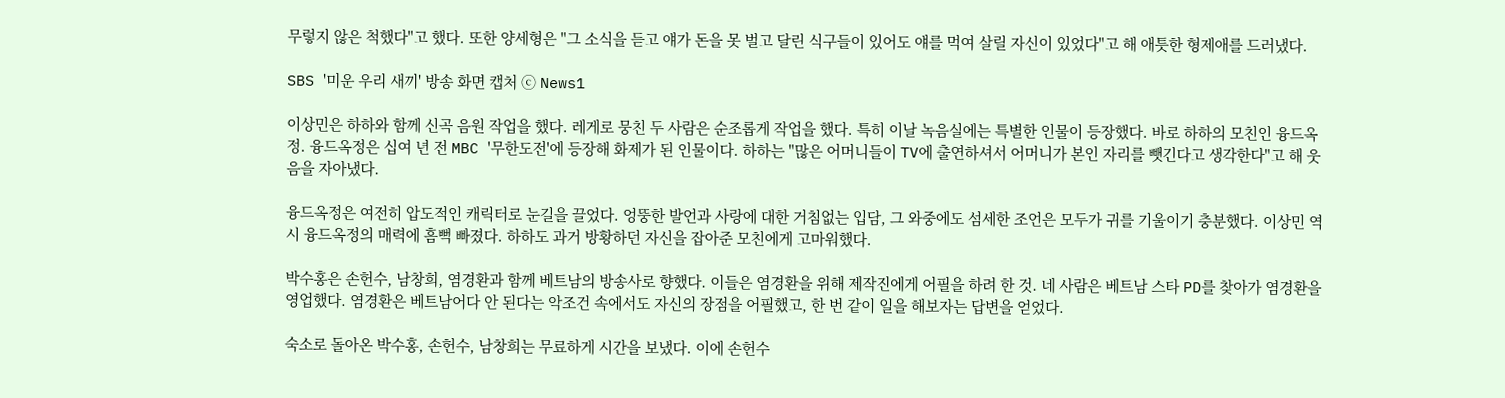무렇지 않은 척했다"고 했다. 또한 양세형은 "그 소식을 듣고 얘가 돈을 못 벌고 달린 식구들이 있어도 얘를 먹여 살릴 자신이 있었다"고 해 애틋한 형제애를 드러냈다.

SBS '미운 우리 새끼' 방송 화면 캡처 ⓒ News1

이상민은 하하와 함께 신곡 음원 작업을 했다. 레게로 뭉친 두 사람은 순조롭게 작업을 했다. 특히 이날 녹음실에는 특별한 인물이 등장했다. 바로 하하의 모친인 융드옥정. 융드옥정은 십여 년 전 MBC '무한도전'에 등장해 화제가 된 인물이다. 하하는 "많은 어머니들이 TV에 출연하셔서 어머니가 본인 자리를 뺏긴다고 생각한다"고 해 웃음을 자아냈다.

융드옥정은 여전히 압도적인 캐릭터로 눈길을 끌었다. 엉뚱한 발언과 사랑에 대한 거침없는 입담, 그 와중에도 섬세한 조언은 모두가 귀를 기울이기 충분했다. 이상민 역시 융드옥정의 매력에 흠뻑 빠졌다. 하하도 과거 방황하던 자신을 잡아준 모친에게 고마워했다.

박수홍은 손헌수, 남창희, 염경환과 함께 베트남의 방송사로 향했다. 이들은 염경환을 위해 제작진에게 어필을 하려 한 것. 네 사람은 베트남 스타 PD를 찾아가 염경환을 영업했다. 염경환은 베트남어다 안 된다는 악조건 속에서도 자신의 장점을 어필했고, 한 번 같이 일을 해보자는 답변을 얻었다.

숙소로 돌아온 박수홍, 손헌수, 남창희는 무료하게 시간을 보냈다. 이에 손헌수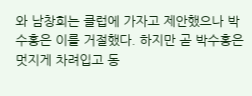와 남창희는 클럽에 가자고 제안했으나 박수홍은 이를 거절했다. 하지만 곧 박수홍은 멋지게 차려입고 동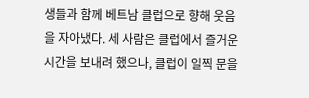생들과 함께 베트남 클럽으로 향해 웃음을 자아냈다. 세 사람은 클럽에서 즐거운 시간을 보내려 했으나, 클럽이 일찍 문을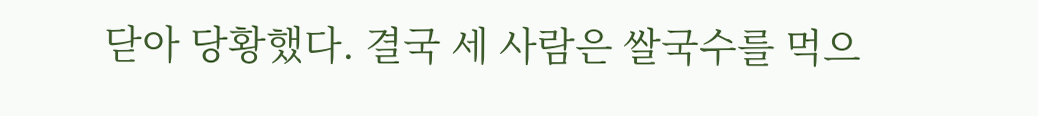닫아 당황했다. 결국 세 사람은 쌀국수를 먹으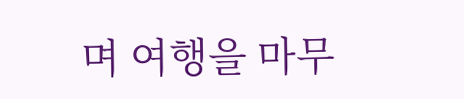며 여행을 마무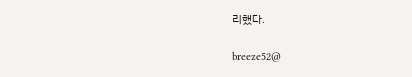리했다.

breeze52@